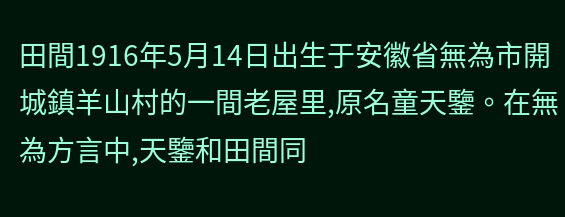田間1916年5月14日出生于安徽省無為市開城鎮羊山村的一間老屋里,原名童天鑒。在無為方言中,天鑒和田間同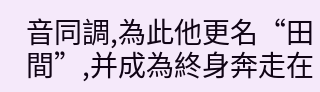音同調,為此他更名“田間”,并成為終身奔走在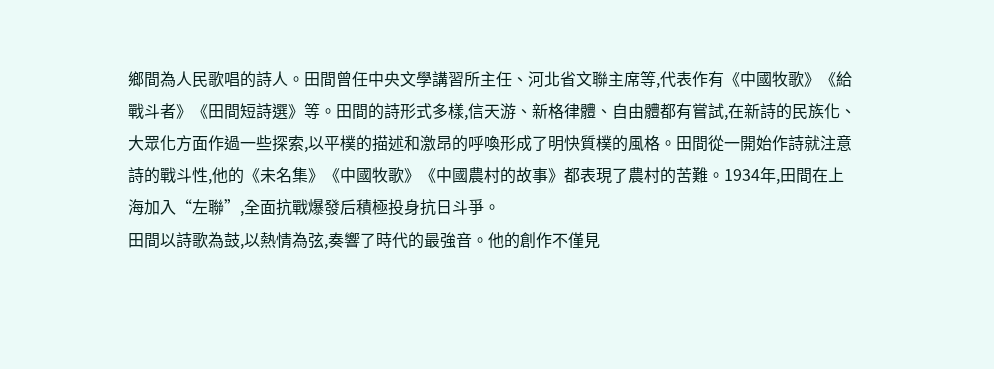鄉間為人民歌唱的詩人。田間曾任中央文學講習所主任、河北省文聯主席等,代表作有《中國牧歌》《給戰斗者》《田間短詩選》等。田間的詩形式多樣,信天游、新格律體、自由體都有嘗試,在新詩的民族化、大眾化方面作過一些探索,以平樸的描述和激昂的呼喚形成了明快質樸的風格。田間從一開始作詩就注意詩的戰斗性,他的《未名集》《中國牧歌》《中國農村的故事》都表現了農村的苦難。1934年,田間在上海加入“左聯”,全面抗戰爆發后積極投身抗日斗爭。
田間以詩歌為鼓,以熱情為弦,奏響了時代的最強音。他的創作不僅見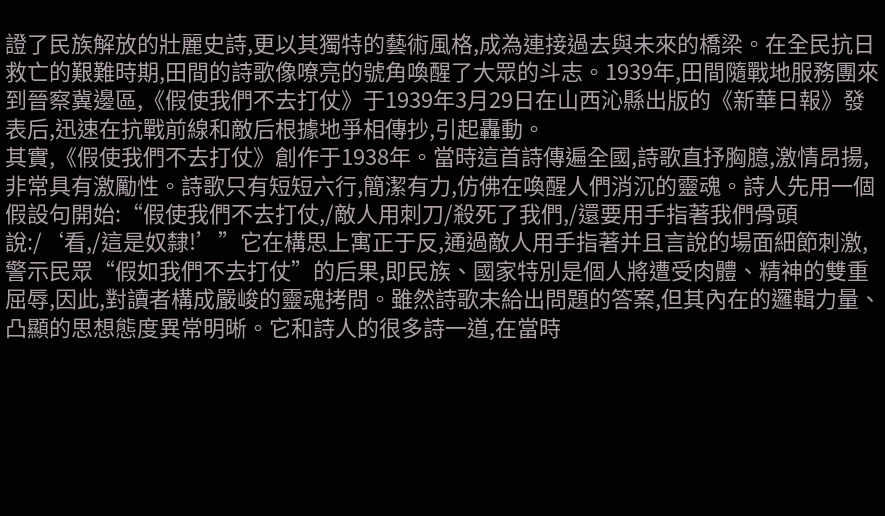證了民族解放的壯麗史詩,更以其獨特的藝術風格,成為連接過去與未來的橋梁。在全民抗日救亡的艱難時期,田間的詩歌像嘹亮的號角喚醒了大眾的斗志。1939年,田間隨戰地服務團來到晉察冀邊區,《假使我們不去打仗》于1939年3月29日在山西沁縣出版的《新華日報》發表后,迅速在抗戰前線和敵后根據地爭相傳抄,引起轟動。
其實,《假使我們不去打仗》創作于1938年。當時這首詩傳遍全國,詩歌直抒胸臆,激情昂揚,非常具有激勵性。詩歌只有短短六行,簡潔有力,仿佛在喚醒人們消沉的靈魂。詩人先用一個假設句開始:“假使我們不去打仗,/敵人用刺刀/殺死了我們,/還要用手指著我們骨頭說:/‘看,/這是奴隸!’”它在構思上寓正于反,通過敵人用手指著并且言說的場面細節刺激,警示民眾“假如我們不去打仗”的后果,即民族、國家特別是個人將遭受肉體、精神的雙重屈辱,因此,對讀者構成嚴峻的靈魂拷問。雖然詩歌未給出問題的答案,但其內在的邏輯力量、凸顯的思想態度異常明晰。它和詩人的很多詩一道,在當時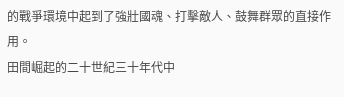的戰爭環境中起到了強壯國魂、打擊敵人、鼓舞群眾的直接作用。
田間崛起的二十世紀三十年代中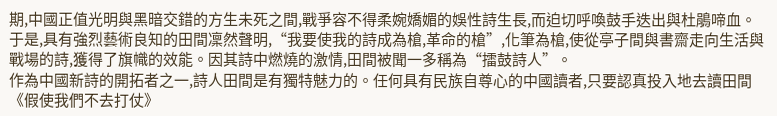期,中國正值光明與黑暗交錯的方生未死之間,戰爭容不得柔婉嬌媚的娛性詩生長,而迫切呼喚鼓手迭出與杜鵑啼血。于是,具有強烈藝術良知的田間凜然聲明,“我要使我的詩成為槍,革命的槍”,化筆為槍,使從亭子間與書齋走向生活與戰場的詩,獲得了旗幟的效能。因其詩中燃燒的激情,田間被聞一多稱為“擂鼓詩人”。
作為中國新詩的開拓者之一,詩人田間是有獨特魅力的。任何具有民族自尊心的中國讀者,只要認真投入地去讀田間《假使我們不去打仗》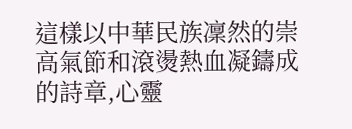這樣以中華民族凜然的崇高氣節和滾燙熱血凝鑄成的詩章,心靈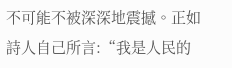不可能不被深深地震撼。正如詩人自己所言:“我是人民的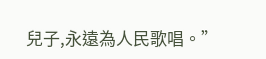兒子,永遠為人民歌唱。”